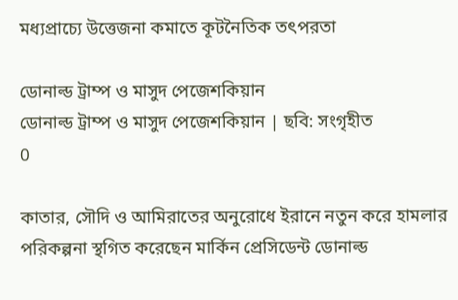মধ্যপ্রাচ্যে উত্তেজনা কমাতে কূটনৈতিক তৎপরতা

ডোনাল্ড ট্রাম্প ও মাসুদ পেজেশকিয়ান
ডোনাল্ড ট্রাম্প ও মাসুদ পেজেশকিয়ান | ছবি: সংগৃহীত
0

কাতার, সৌদি ও আমিরাতের অনুরোধে ইরানে নতুন করে হামলার পরিকল্পনা স্থগিত করেছেন মার্কিন প্রেসিডেন্ট ডোনাল্ড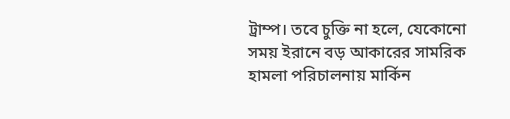ট্রাম্প। তবে চুক্তি না হলে, যেকোনো সময় ইরানে বড় আকারের সামরিক হামলা পরিচালনায় মার্কিন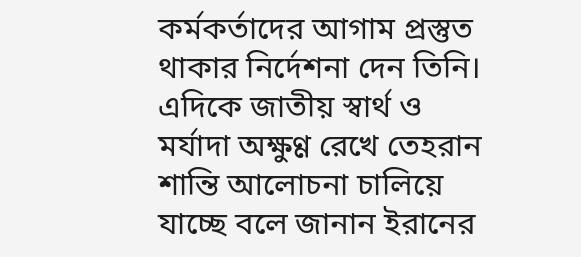কর্মকর্তাদের আগাম প্রস্তুত থাকার নির্দেশনা দেন তিনি। এদিকে জাতীয় স্বার্থ ও মর্যাদা অক্ষুণ্ণ রেখে তেহরান শান্তি আলোচনা চালিয়ে যাচ্ছে বলে জানান ইরানের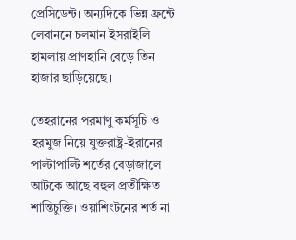প্রেসিডেন্ট। অন্যদিকে ভিন্ন ফ্রন্টে লেবাননে চলমান ইসরাইলি হামলায় প্রাণহানি বেড়ে তিন হাজার ছাড়িয়েছে।

তেহরানের পরমাণু কর্মসূচি ও হরমুজ নিয়ে যুক্তরাষ্ট্র-ইরানের পাল্টাপাল্টি শর্তের বেড়াজালে আটকে আছে বহুল প্রতীক্ষিত শান্তিচুক্তি। ওয়াশিংটনের শর্ত না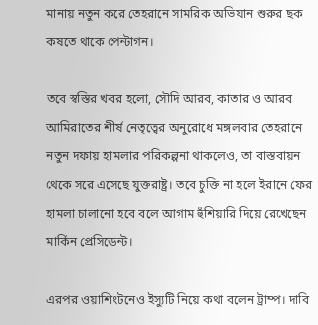মানায় নতুন করে তেহরানে সামরিক অভিযান শুরুর ছক কষতে থাকে পেন্টাগন।

তবে স্বস্তির খবর হলো, সৌদি আরব, কাতার ও আরব আমিরাতের শীর্ষ নেতৃত্বের অনুরোধে মঙ্গলবার তেহরানে নতুন দফায় হামলার পরিকল্পনা থাকলেও, তা বাস্তবায়ন থেকে সরে এসেছে যুক্তরাষ্ট্র। তবে চুক্তি না হলে ইরানে ফের হামলা চালানো হবে বলে আগাম হুঁশিয়ারি দিয়ে রেখেছেন মার্কিন প্রেসিডেন্ট।

এরপর ওয়াশিংটনেও ইস্যুটি নিয়ে কথা বলেন ট্রাম্প। দাবি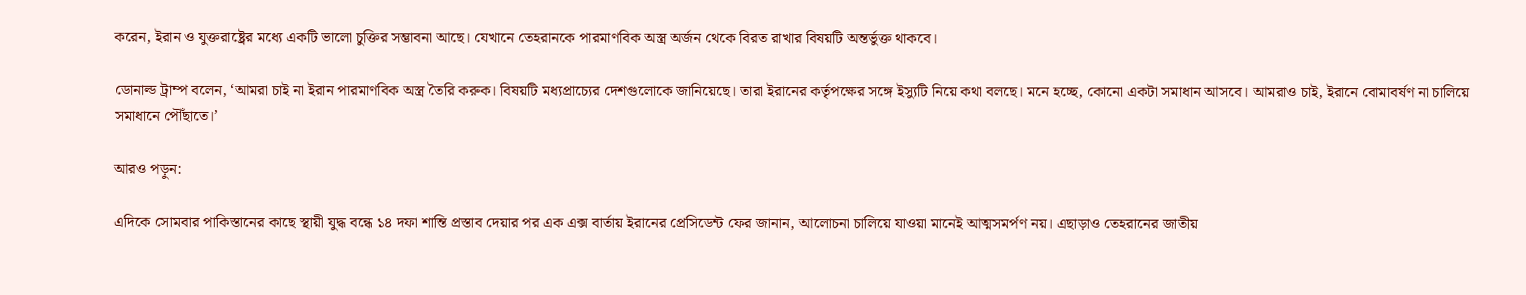করেন, ইরান ও যুক্তরাষ্ট্রের মধ্যে একটি ভালো চুক্তির সম্ভাবনা আছে। যেখানে তেহরানকে পারমাণবিক অস্ত্র অর্জন থেকে বিরত রাখার বিষয়টি অন্তর্ভুক্ত থাকবে।

ডোনাল্ড ট্রাম্প বলেন, ‘আমরা চাই না ইরান পারমাণবিক অস্ত্র তৈরি করুক। বিষয়টি মধ্যপ্রাচ্যের দেশগুলোকে জানিয়েছে। তারা ইরানের কর্তৃপক্ষের সঙ্গে ইস্যুটি নিয়ে কথা বলছে। মনে হচ্ছে, কোনো একটা সমাধান আসবে। আমরাও চাই, ইরানে বোমাবর্ষণ না চালিয়ে সমাধানে পৌঁছাতে।’

আরও পড়ুন:

এদিকে সোমবার পাকিস্তানের কাছে স্থায়ী যুদ্ধ বন্ধে ১৪ দফা শান্তি প্রস্তাব দেয়ার পর এক এক্স বার্তায় ইরানের প্রেসিডেন্ট ফের জানান, আলোচনা চালিয়ে যাওয়া মানেই আত্মসমর্পণ নয়। এছাড়াও তেহরানের জাতীয়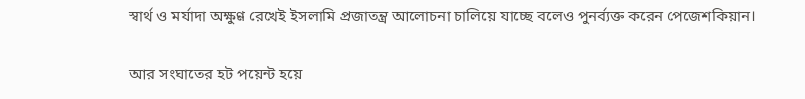স্বার্থ ও মর্যাদা অক্ষুণ্ণ রেখেই ইসলামি প্রজাতন্ত্র আলোচনা চালিয়ে যাচ্ছে বলেও পুনর্ব্যক্ত করেন পেজেশকিয়ান।

আর সংঘাতের হট পয়েন্ট হয়ে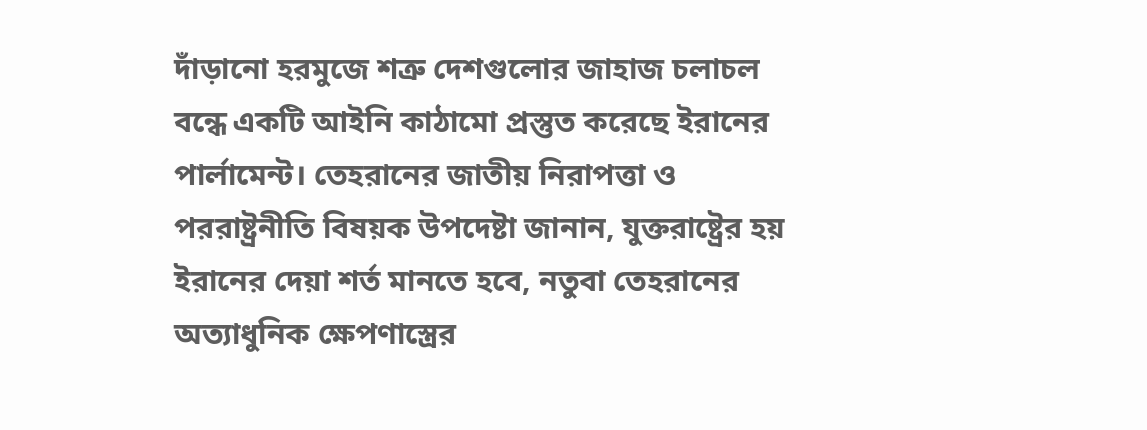দাঁড়ানো হরমুজে শত্রু দেশগুলোর জাহাজ চলাচল বন্ধে একটি আইনি কাঠামো প্রস্তুত করেছে ইরানের পার্লামেন্ট। তেহরানের জাতীয় নিরাপত্তা ও পররাষ্ট্রনীতি বিষয়ক উপদেষ্টা জানান, যুক্তরাষ্ট্রের হয় ইরানের দেয়া শর্ত মানতে হবে, নতুবা তেহরানের অত্যাধুনিক ক্ষেপণাস্ত্রের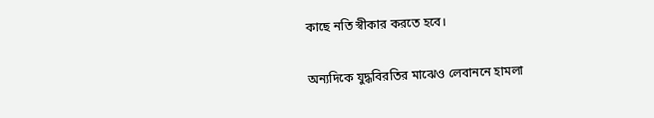কাছে নতি স্বীকার করতে হবে।

অন্যদিকে যুদ্ধবিরতির মাঝেও লেবাননে হামলা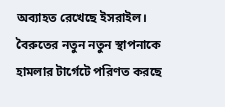অব্যাহত রেখেছে ইসরাইল। বৈরুতের নতুন নতুন স্থাপনাকে হামলার টার্গেটে পরিণত করছে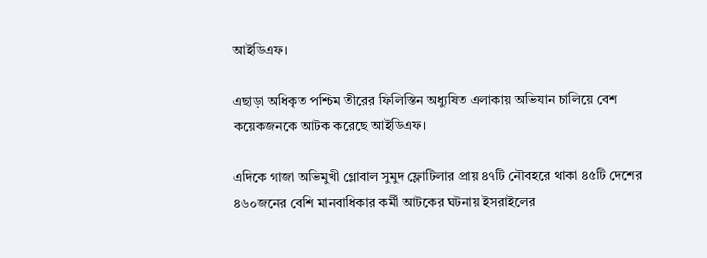আইডিএফ।

এছাড়া অধিকৃত পশ্চিম তীরের ফিলিস্তিন অধ্যুষিত এলাকায় অভিযান চালিয়ে বেশ কয়েকজনকে আটক করেছে আইডিএফ।

এদিকে গাজা অভিমুখী গ্লোবাল সুমুদ ফ্লোটিলার প্রায় ৪৭টি নৌবহরে থাকা ৪৫টি দেশের ৪৬০জনের বেশি মানবাধিকার কর্মী আটকের ঘটনায় ইসরাইলের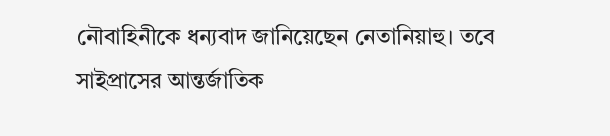নৌবাহিনীকে ধন্যবাদ জানিয়েছেন নেতানিয়াহু। তবে সাইপ্রাসের আন্তর্জাতিক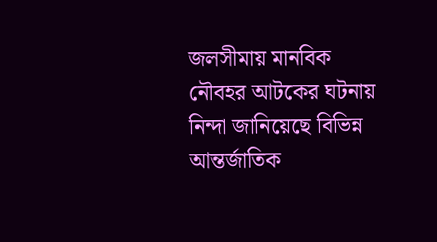জলসীমায় মানবিক নৌবহর আটকের ঘটনায় নিন্দা জানিয়েছে বিভিন্ন আন্তর্জাতিক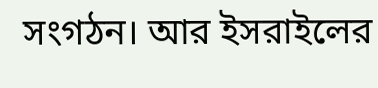সংগঠন। আর ইসরাইলের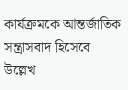কার্যক্রমকে আন্তর্জাতিক সন্ত্রাসবাদ হিসেবে উল্লেখ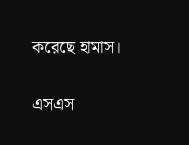করেছে হামাস।

এসএস